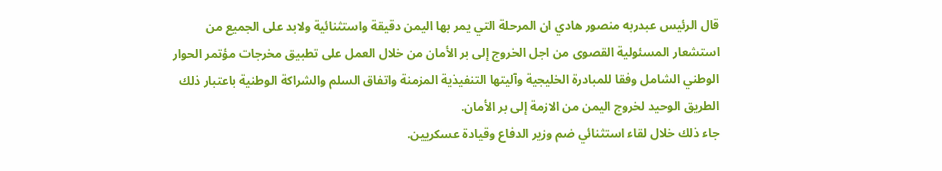قال الرئيس عبدربه منصور هادي ان المرحلة التي يمر بها اليمن دقيقة واستثنائية ولابد على الجميع من استشعار المسئولية القصوى من اجل الخروج إلى بر الأمان من خلال العمل على تطبيق مخرجات مؤتمر الحوار الوطني الشامل وفقا للمبادرة الخليجية وآليتها التنفيذية المزمنة واتفاق السلم والشراكة الوطنية باعتبار ذلك الطريق الوحيد لخروج اليمن من الازمة إلى بر الأمان.
جاء ذلك خلال لقاء استثنائي ضم وزير الدفاع وقيادة عسكريين.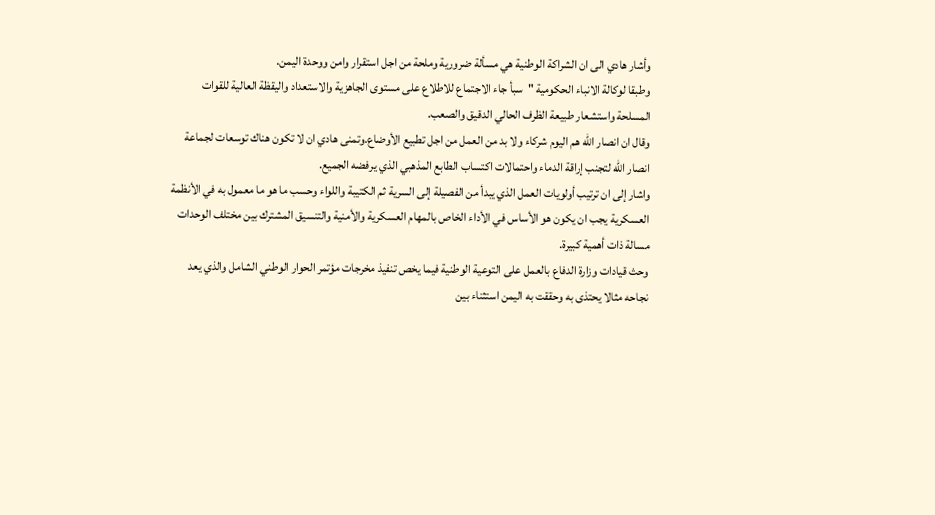وأشار هادي الى ان الشراكة الوطنية هي مسألة ضرورية وملحة من اجل استقرار وامن ووحدة اليمن.
وطبقا لوكالة الانباء الحكومية "سبأ جاء الاجتماع للاطلاع على مستوى الجاهزية والاستعداد واليقظة العالية للقوات المسلحة واستشعار طبيعة الظرف الحالي الدقيق والصعب.
وقال ان انصار الله هم اليوم شركاء ولا بد من العمل من اجل تطبيع الأوضاع.وتمنى هادي ان لا تكون هناك توسعات لجماعة انصار الله لتجنب إراقة الدماء واحتمالات اكتساب الطابع المذهبي الذي يرفضه الجميع.
واشار إلى ان ترتيب أولويات العمل الذي يبدأ من الفصيلة إلى السرية ثم الكتيبة واللواء وحسب ما هو ما معمول به في الأنظمة العسكرية يجب ان يكون هو الأساس في الأداء الخاص بالمهام العسكرية والأمنية والتنسيق المشترك بين مختلف الوحدات مسالة ذات أهمية كبيرة.
وحث قيادات وزارة الدفاع بالعمل على التوعية الوطنية فيما يخص تنفيذ مخرجات مؤتمر الحوار الوطني الشامل والذي يعد نجاحه مثالا يحتذى به وحققت به اليمن استثناء بين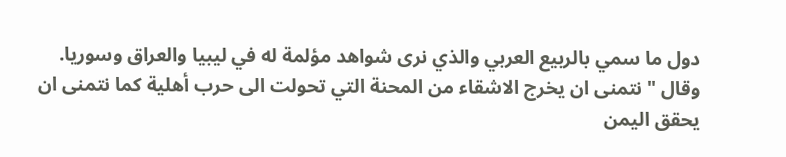دول ما سمي بالربيع العربي والذي نرى شواهد مؤلمة له في ليبيا والعراق وسوريا.
وقال " نتمنى ان يخرج الاشقاء من المحنة التي تحولت الى حرب أهلية كما نتمنى ان يحقق اليمن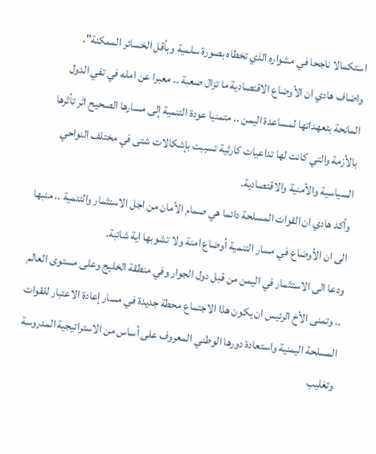استكمالا ناجحا في مشواره الذي تخطاه بصورة سلمية وبأقل الخسائر الممكنة".
واضاف هادي ان الأوضاع الاقتصادية ما تزال صعبة .. معبرا عن امله في تفي الدول المانحة بتعهداتها لمساعدة اليمن .. متمنيا عودة التنمية إلى مسارها الصحيح اثر تأثرها بالأزمة والتي كانت لها تداعيات كارثية تسببت بإشكالات شتى في مختلف النواحي السياسية والأمنية والاقتصادية.
وأكد هادي ان القوات المسلحة دائما هي صمام الأمان من اجل الاستثمار والتنمية .. منبها الى ان الأوضاع في مسار التنمية أوضاع امنة ولا تشوبها اية شائبة.
ودعا الى الاستثمار في اليمن من قبل دول الجوار وفي منطقة الخليج وعلى مستوى العالم .. وتمنى الأخ الرئيس ان يكون هذا الاجتماع محطة جديدة في مسار إعادة الاعتبار للقوات المسلحة اليمنية واستعادة دورها الوطني المعروف على أساس من الاستراتيجية المدروسة وتغليب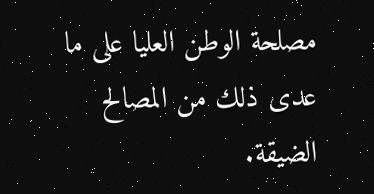مصلحة الوطن العليا على ما عدى ذلك من المصالح الضيقة.